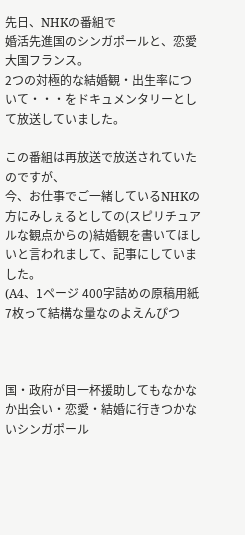先日、NHKの番組で
婚活先進国のシンガポールと、恋愛大国フランス。
2つの対極的な結婚観・出生率について・・・をドキュメンタリーとして放送していました。

この番組は再放送で放送されていたのですが、
今、お仕事でご一緒しているNHKの方にみしぇるとしての(スピリチュアルな観点からの)結婚観を書いてほしいと言われまして、記事にしていました。
(A4、1ページ 400字詰めの原稿用紙7枚って結構な量なのよえんぴつ



国・政府が目一杯援助してもなかなか出会い・恋愛・結婚に行きつかないシンガポール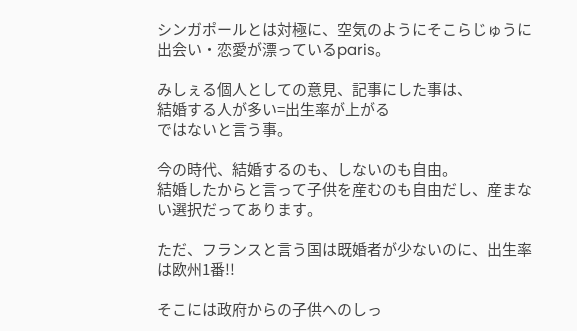シンガポールとは対極に、空気のようにそこらじゅうに出会い・恋愛が漂っているparis。

みしぇる個人としての意見、記事にした事は、
結婚する人が多い=出生率が上がる
ではないと言う事。

今の時代、結婚するのも、しないのも自由。
結婚したからと言って子供を産むのも自由だし、産まない選択だってあります。

ただ、フランスと言う国は既婚者が少ないのに、出生率は欧州1番!!

そこには政府からの子供へのしっ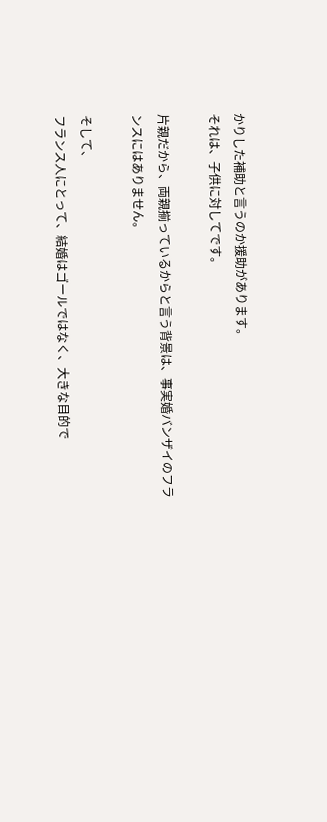かりした補助と言うのか援助があります。
それは、子供に対してです。

片親だから、両親揃っているからと言う背景は、事実婚バンザイのフランスにはありません。

そして、
フランス人にとって、結婚はゴールではなく、大きな目的で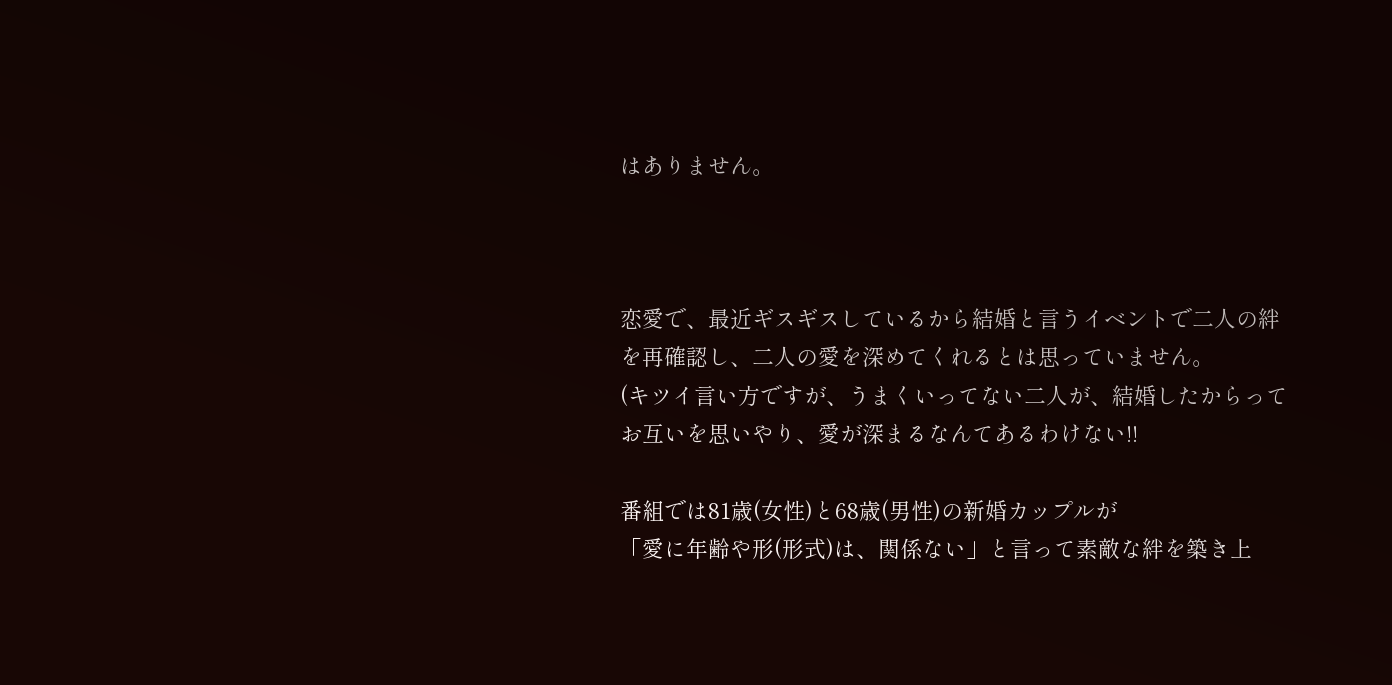はありません。



恋愛で、最近ギスギスしているから結婚と言うイベントで二人の絆を再確認し、二人の愛を深めてくれるとは思っていません。
(キツイ言い方ですが、うまくいってない二人が、結婚したからってお互いを思いやり、愛が深まるなんてあるわけない!!

番組では81歳(女性)と68歳(男性)の新婚カップルが
「愛に年齢や形(形式)は、関係ない」と言って素敵な絆を築き上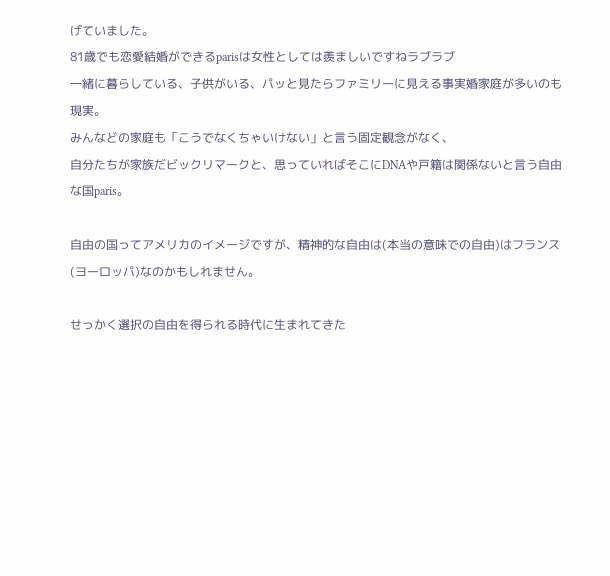げていました。
81歳でも恋愛結婚ができるparisは女性としては羨ましいですねラブラブ
一緒に暮らしている、子供がいる、パッと見たらファミリーに見える事実婚家庭が多いのも現実。
みんなどの家庭も「こうでなくちゃいけない」と言う固定観念がなく、
自分たちが家族だビックリマークと、思っていればそこにDNAや戸籍は関係ないと言う自由な国paris。

自由の国ってアメリカのイメージですが、精神的な自由は(本当の意味での自由)はフランス(ヨーロッパ)なのかもしれません。

せっかく選択の自由を得られる時代に生まれてきた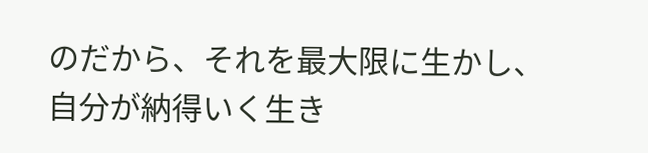のだから、それを最大限に生かし、
自分が納得いく生き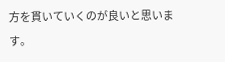方を貫いていくのが良いと思います。